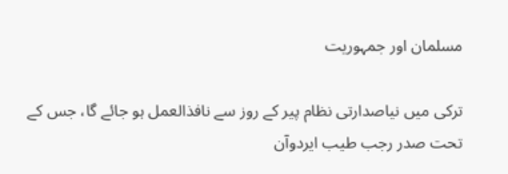مسلمان اور جمہوریت

ترکی میں نیاصدارتی نظام پیر کے روز سے نافذالعمل ہو جائے گا، جس کے تحت صدر رجب طیب ایردوآن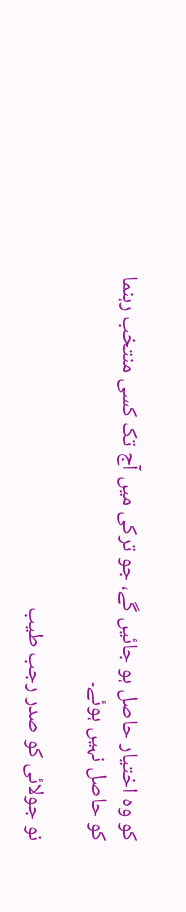کو وہ اختیار حاصل ہو جائیں گے، جو ترکی میں آج تک کسی منتخب رہنما کو حاصل نہیں ہوئے۔

نو جولائی کو صدر رجب طیب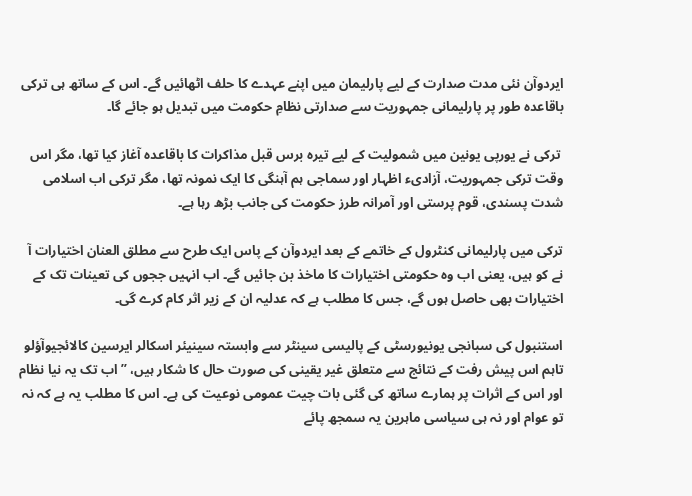ایردوآن نئی مدت صدارت کے لیے پارلیمان میں اپنے عہدے کا حلف اٹھائیں گے۔ اس کے ساتھ ہی ترکی باقاعدہ طور پر پارلیمانی جمہوریت سے صدارتی نظامِ حکومت میں تبدیل ہو جائے گا۔

 ترکی نے یورپی یونین میں شمولیت کے لیے تیرہ برس قبل مذاکرات کا باقاعدہ آغاز کیا تھا، مگر اس وقت ترکی جمہوریت، آزادیء اظہار اور سماجی ہم آہنگی کا ایک نمونہ تھا، مگر ترکی اب اسلامی شدت پسندی، قوم پرستی اور آمرانہ طرز حکومت کی جانب بڑھ رہا ہے۔

ترکی میں پارلیمانی کنٹرول کے خاتمے کے بعد ایردوآن کے پاس ایک طرح سے مطلق العنان اختیارات آ نے کو ہیں، یعنی اب وہ حکومتی اختیارات کا ماخذ بن جائیں گے۔ اب انہیں ججوں کی تعینات تک کے اختیارات بھی حاصل ہوں گے، جس کا مطلب ہے کہ عدلیہ ان کے زیر اثر کام کرے گی۔

استنبول کی سبانجی یونیورسٹی کے پالیسی سینٹر سے وابستہ سینیئر اسکالر ایرسین کالائجیوآؤلو تاہم اس پیش رفت کے نتائج سے متعلق غیر یقینی کی صورت حال کا شکار ہیں، ’’اب تک یہ نیا نظام اور اس کے اثرات پر ہمارے ساتھ کی گئی بات چیت عمومی نوعیت کی ہے۔ اس کا مطلب یہ ہے کہ نہ تو عوام اور نہ ہی سیاسی ماہرین یہ سمجھ پائے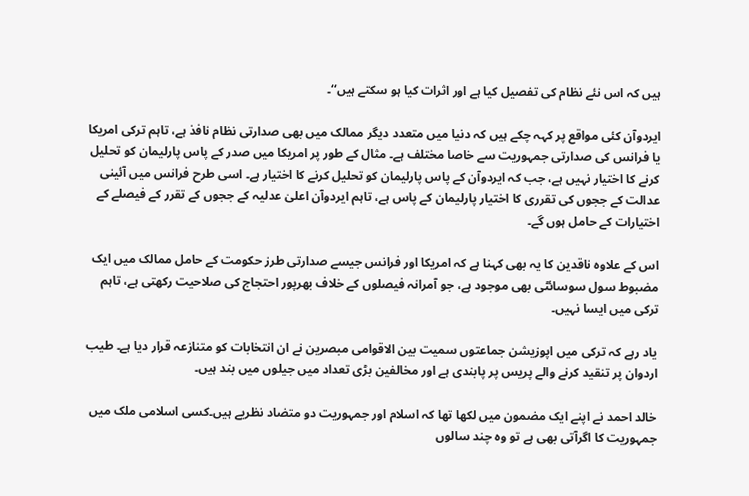ہیں کہ اس نئے نظام کی تفصیل کیا ہے اور اثرات کیا ہو سکتے ہیں‘‘۔

ایردوآن کئی مواقع پر کہہ چکے ہیں کہ دنیا میں متعدد دیگر ممالک میں بھی صدارتی نظام نافذ ہے، تاہم ترکی امریکا یا فرانس کی صدارتی جمہوریت سے خاصا مختلف ہے۔ مثال کے طور پر امریکا میں صدر کے پاس پارلیمان کو تحلیل کرنے کا اختیار نہیں ہے، جب کہ ایردوآن کے پاس پارلیمان کو تحلیل کرنے کا اختیار ہے۔ اسی طرح فرانس میں آئینی عدالت کے ججوں کی تقرری کا اختیار پارلیمان کے پاس ہے، تاہم ایردوآن اعلیٰ عدلیہ کے ججوں کے تقرر کے فیصلے کے اختیارات کے حامل ہوں گے۔

اس کے علاوہ ناقدین کا یہ بھی کہنا ہے کہ امریکا اور فرانس جیسے صدارتی طرز حکومت کے حامل ممالک میں ایک مضبوط سول سوسائٹی بھی موجود ہے، جو آمرانہ فیصلوں کے خلاف بھرپور احتجاج کی صلاحیت رکھتی ہے، تاہم ترکی میں ایسا نہیں۔

یاد رہے کہ ترکی میں اپوزیشن جماعتوں سمیت بین الاقوامی مبصرین نے ان انتخابات کو متنازعہ قرار دیا ہے۔ طیب اردوان پر تنقید کرنے والے پریس پر پابندی ہے اور مخالفین بڑی تعداد میں جیلوں میں بند ہیں۔

خالد احمد نے اپنے ایک مضمون میں لکھا تھا کہ اسلام اور جمہوریت دو متضاد نظریے ہیں۔کسی اسلامی ملک میں جمہوریت کا اگرآتی بھی ہے تو وہ چند سالوں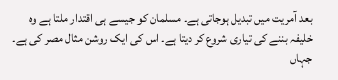بعد آمریت میں تبدیل ہوجاتی ہے۔ مسلمان کو جیسے ہی اقتدار ملتا ہے وہ خلیفہ بننے کی تیاری شروع کر دیتا ہے۔ اس کی ایک روشن مثال مصر کی ہے۔ جہاں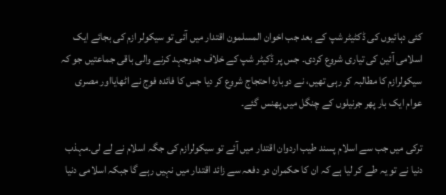کئی دہائیوں کی ڈکٹیٹر شپ کے بعد جب اخوان المسلمون اقتدار میں آئی تو سیکولر ازم کی بجائے ایک اسلامی آئین کی تیاری شروع کردی۔ جس پر ڈکیٹر شپ کے خلاف جدوجہد کرنے والی باقی جماعتیں جو کہ سیکولرازم کا مطالبہ کر رہی تھیں، نے دوبارہ احتجاج شروع کر دیا جس کا فائدہ فوج نے اٹھایااور مصری عوام ایک بار پھر جرنیلوں کے چنگل میں پھنس گئے۔

ترکی میں جب سے اسلام پسند طیب اردوان اقتدار میں آئے تو سیکولرازم کی جگہ اسلام نے لے لی۔مہذب دنیا نے تو یہ طے کر لیا ہے کہ ان کا حکمران دو دفعہ سے زائد اقتدار میں نہیں رہے گا جبکہ اسلامی دنیا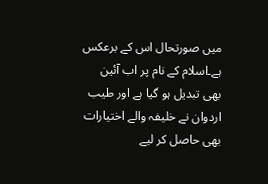میں صورتحال اس کے برعکس ہے۔اسلام کے نام پر اب آئین بھی تبدیل ہو گیا ہے اور طیب اردوان نے خلیفہ والے اختیارات بھی حاصل کر لیے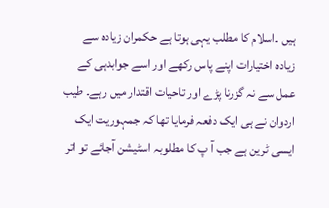ہیں ۔اسلام کا مطلب یہی ہوتا ہے حکمران زیادہ سے زیادہ اختیارات اپنے پاس رکھے اور اسے جوابدہی کے عمل سے نہ گزرنا پڑے اور تاحیات اقتدار میں رہے۔ طیب اردوان نے ہی ایک دفعہ فرمایا تھا کہ جمہوریت ایک ایسی ٹرین ہے جب آ پ کا مطلوبہ اسٹیشن آجائے تو اتر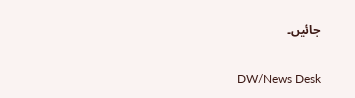جائیں۔

DW/News Desk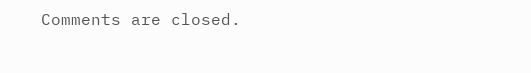Comments are closed.